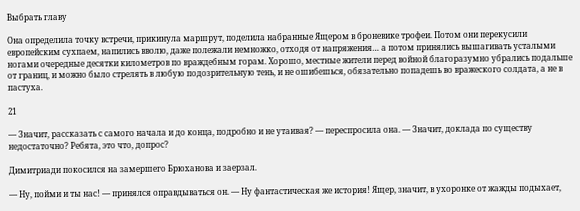Выбрать главу

Она определила точку встречи, прикинула маршрут, поделила набранные Ящером в броневике трофеи. Потом они перекусили европейским сухпаем, напились вволю, даже полежали немножко, отходя от напряжения… а потом принялись вышагивать усталыми ногами очередные десятки километров по враждебным горам. Хорошо, местные жители перед войной благоразумно убрались подальше от границ, и можно было стрелять в любую подозрительную тень, и не ошибешься, обязательно попадешь во вражеского солдата, а не в пастуха.

21

— Значит, рассказать с самого начала и до конца, подробно и не утаивая? — переспросила она. — Значит, доклада по существу недостаточно? Ребята, это что, допрос?

Димитриади покосился на замершего Брюханова и заерзал.

— Ну, пойми и ты нас! — принялся оправдываться он. — Ну фантастическая же история! Ящер, значит, в ухоронке от жажды подыхает,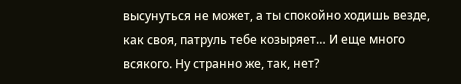высунуться не может, а ты спокойно ходишь везде, как своя, патруль тебе козыряет… И еще много всякого. Ну странно же, так, нет?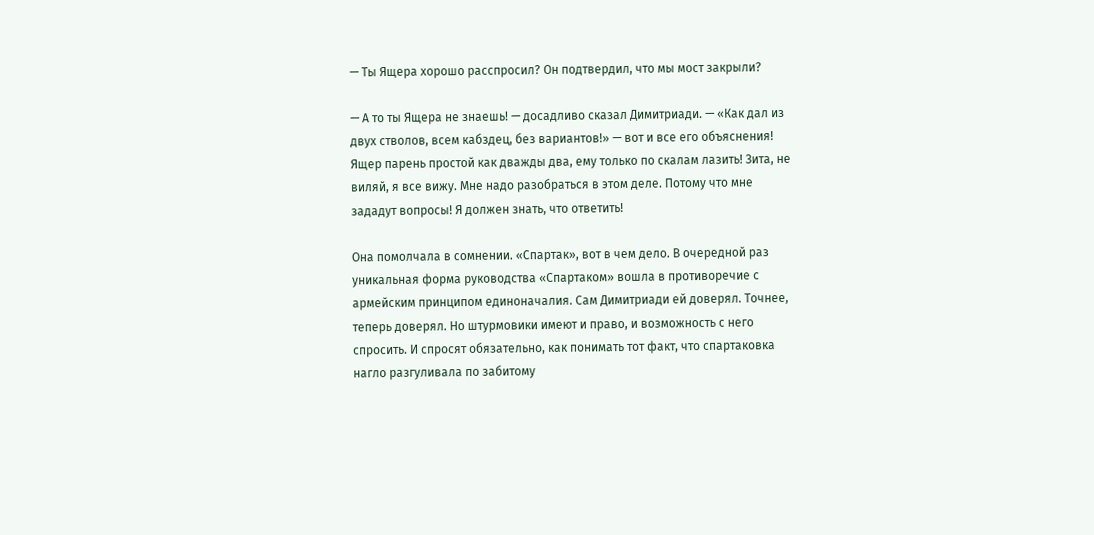— Ты Ящера хорошо расспросил? Он подтвердил, что мы мост закрыли?

— А то ты Ящера не знаешь! — досадливо сказал Димитриади. — «Как дал из двух стволов, всем кабздец, без вариантов!» — вот и все его объяснения! Ящер парень простой как дважды два, ему только по скалам лазить! Зита, не виляй, я все вижу. Мне надо разобраться в этом деле. Потому что мне зададут вопросы! Я должен знать, что ответить!

Она помолчала в сомнении. «Спартак», вот в чем дело. В очередной раз уникальная форма руководства «Спартаком» вошла в противоречие с армейским принципом единоначалия. Сам Димитриади ей доверял. Точнее, теперь доверял. Но штурмовики имеют и право, и возможность с него спросить. И спросят обязательно, как понимать тот факт, что спартаковка нагло разгуливала по забитому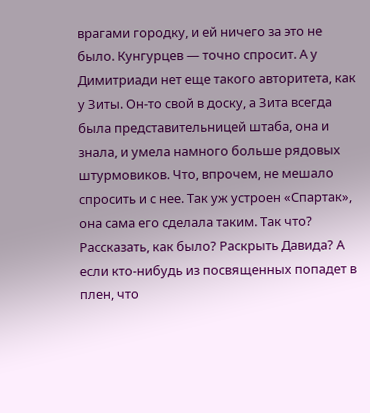врагами городку, и ей ничего за это не было. Кунгурцев — точно спросит. А у Димитриади нет еще такого авторитета, как у Зиты. Он-то свой в доску, а Зита всегда была представительницей штаба, она и знала, и умела намного больше рядовых штурмовиков. Что, впрочем, не мешало спросить и с нее. Так уж устроен «Спартак», она сама его сделала таким. Так что? Рассказать, как было? Раскрыть Давида? А если кто-нибудь из посвященных попадет в плен, что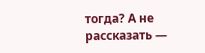тогда? А не рассказать —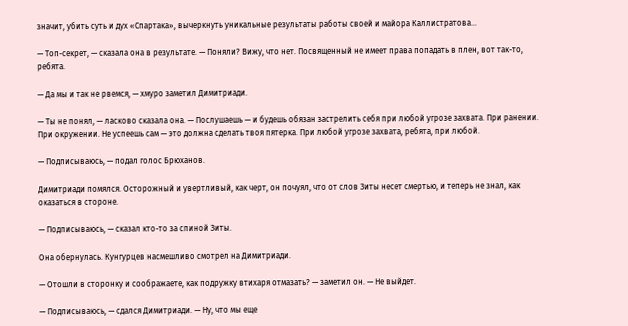значит, убить суть и дух «Спартака», вычеркнуть уникальные результаты работы своей и майора Каллистратова…

— Топ-секрет, — сказала она в результате. — Поняли? Вижу, что нет. Посвященный не имеет права попадать в плен, вот так-то, ребята.

— Да мы и так не рвемся, — хмуро заметил Димитриади.

— Ты не понял, — ласково сказала она. — Послушаешь — и будешь обязан застрелить себя при любой угрозе захвата. При ранении. При окружении. Не успеешь сам — это должна сделать твоя пятерка. При любой угрозе захвата, ребята, при любой.

— Подписываюсь, — подал голос Брюханов.

Димитриади помялся. Осторожный и увертливый, как черт, он почуял, что от слов Зиты несет смертью, и теперь не знал, как оказаться в стороне.

— Подписываюсь, — сказал кто-то за спиной Зиты.

Она обернулась. Кунгурцев насмешливо смотрел на Димитриади.

— Отошли в сторонку и соображаете, как подружку втихаря отмазать? — заметил он. — Не выйдет.

— Подписываюсь, — сдался Димитриади. — Ну, что мы еще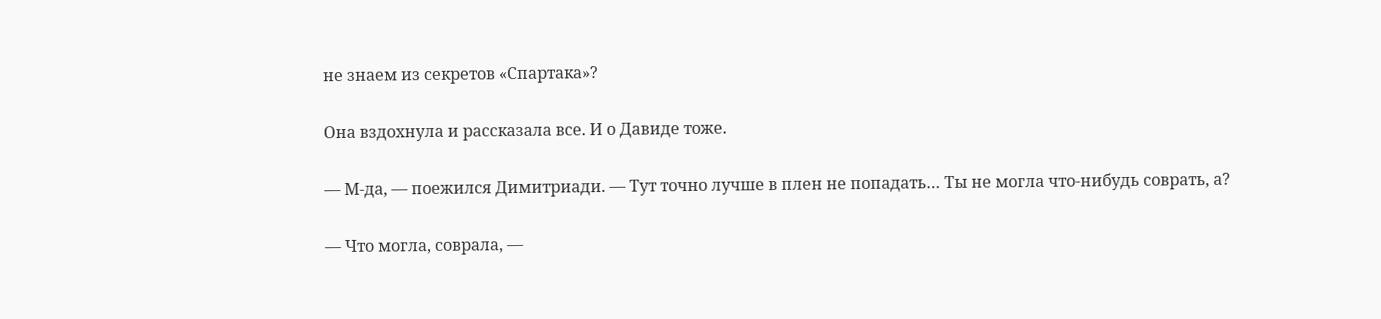не знаем из секретов «Спартака»?

Она вздохнула и рассказала все. И о Давиде тоже.

— М-да, — поежился Димитриади. — Тут точно лучше в плен не попадать… Ты не могла что-нибудь соврать, а?

— Что могла, соврала, —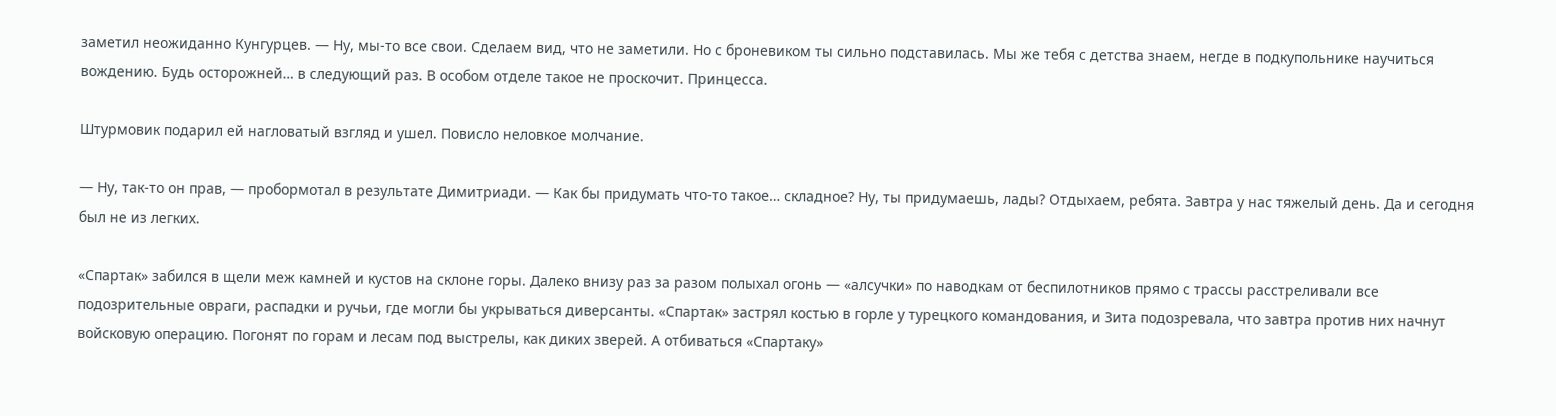заметил неожиданно Кунгурцев. — Ну, мы-то все свои. Сделаем вид, что не заметили. Но с броневиком ты сильно подставилась. Мы же тебя с детства знаем, негде в подкупольнике научиться вождению. Будь осторожней… в следующий раз. В особом отделе такое не проскочит. Принцесса.

Штурмовик подарил ей нагловатый взгляд и ушел. Повисло неловкое молчание.

— Ну, так-то он прав, — пробормотал в результате Димитриади. — Как бы придумать что-то такое… складное? Ну, ты придумаешь, лады? Отдыхаем, ребята. Завтра у нас тяжелый день. Да и сегодня был не из легких.

«Спартак» забился в щели меж камней и кустов на склоне горы. Далеко внизу раз за разом полыхал огонь — «алсучки» по наводкам от беспилотников прямо с трассы расстреливали все подозрительные овраги, распадки и ручьи, где могли бы укрываться диверсанты. «Спартак» застрял костью в горле у турецкого командования, и Зита подозревала, что завтра против них начнут войсковую операцию. Погонят по горам и лесам под выстрелы, как диких зверей. А отбиваться «Спартаку»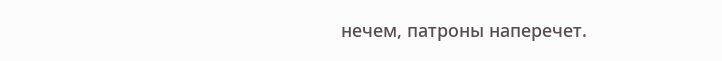нечем, патроны наперечет.